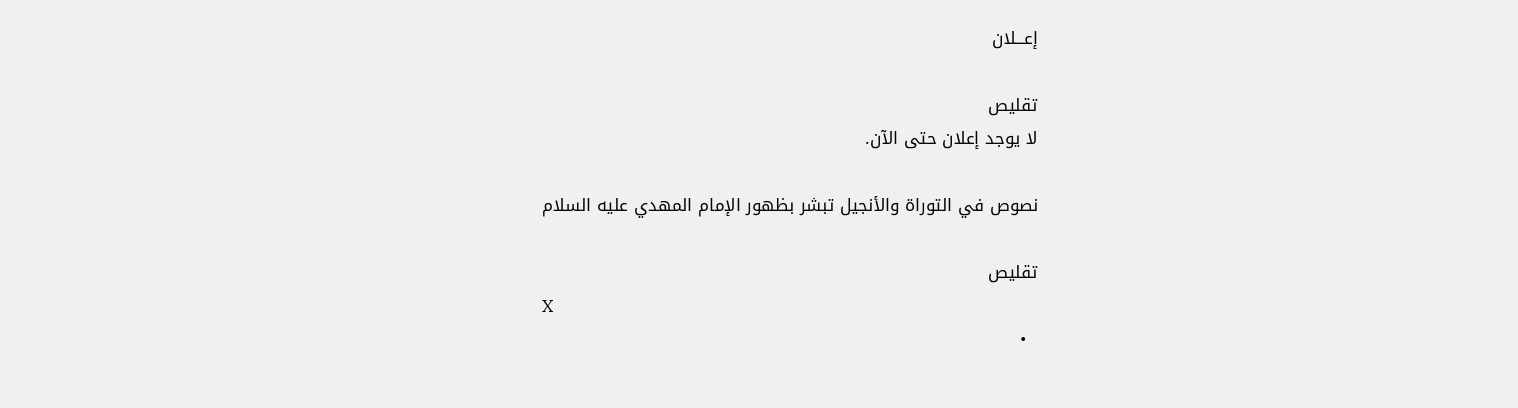إعـــلان

تقليص
لا يوجد إعلان حتى الآن.

نصوص في التوراة والأنجيل تبشر بظهور الإمام المهدي عليه السلام

تقليص
X
  •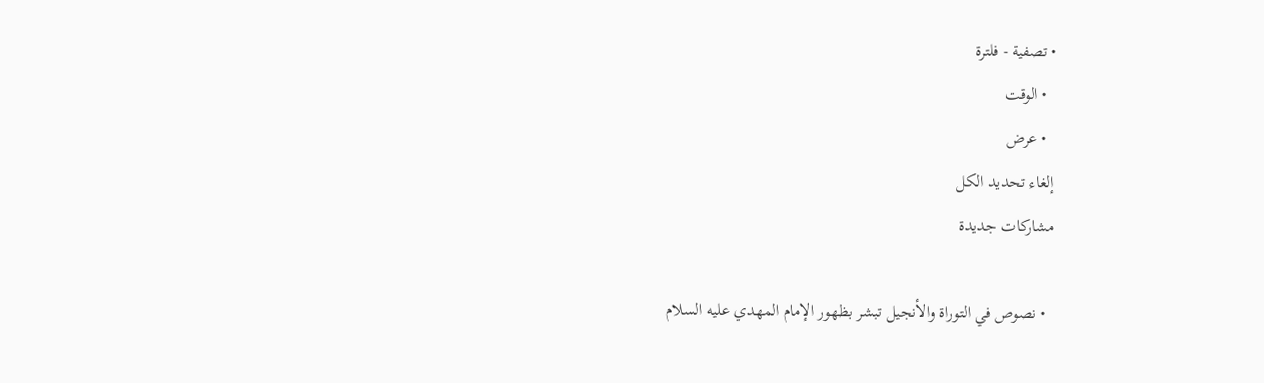• تصفية - فلترة
  • الوقت
  • عرض
إلغاء تحديد الكل
مشاركات جديدة

  • نصوص في التوراة والأنجيل تبشر بظهور الإمام المهدي عليه السلام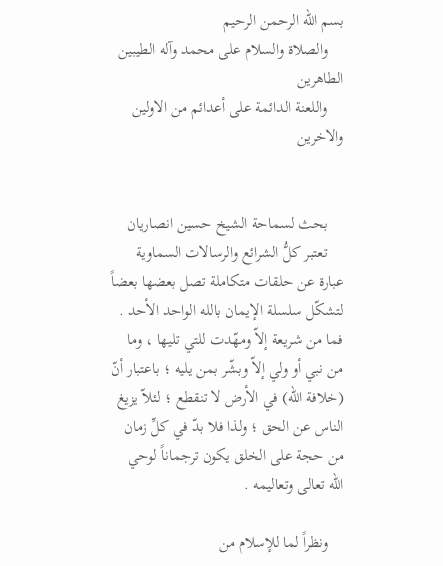بسم الله الرحمن الرحيم
    والصلاة والسلام على محمد وآله الطيبين الطاهرين
    واللعنة الدائمة على أعدائم من الاولين والاخرين


    بحث لسماحة الشيخ حسين انصاريان
    تعتبر كلُّ الشرائع والرسالات السماوية عبارة عن حلقات متكاملة تصل بعضها بعضاً لتشكّل سلسلة الإيمان بالله الواحد الأحد . فما من شريعة إلاّ ومهّدت للتي تليها ، وما من نبي أو ولي إلاّ وبشّر بمن يليه ؛ باعتبار أنّ (خلافة الله) في الأرض لا تنقطع ؛ لئلاّ يزيغ الناس عن الحق ؛ ولذا فلا بدّ في كلِّ زمان من حجة على الخلق يكون ترجماناً لوحي الله تعالى وتعاليمه .

    ونظراً لما للإسلام من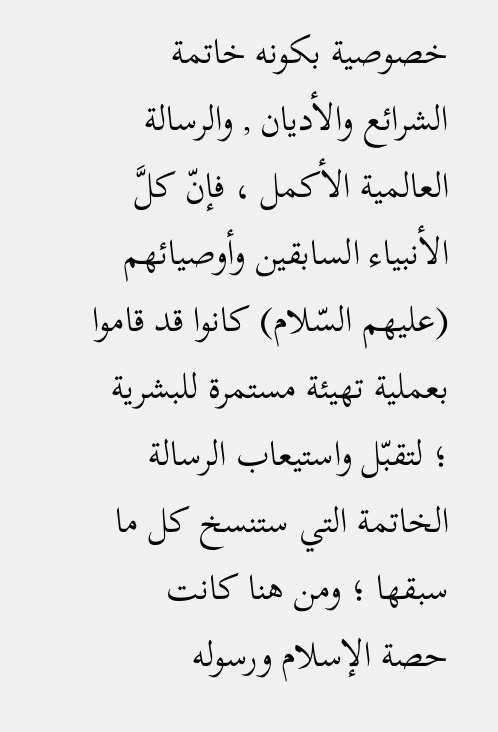خصوصية بكونه خاتمة الشرائع والأديان , والرسالة العالمية الأكمل ، فإنّ كلَّ الأنبياء السابقين وأوصيائهم (عليهم السّلام) كانوا قد قاموا بعملية تهيئة مستمرة للبشرية ؛ لتقبّل واستيعاب الرسالة الخاتمة التي ستنسخ كل ما سبقها ؛ ومن هنا كانت حصة الإسلام ورسوله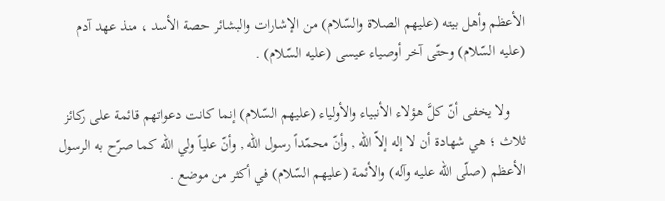الأعظم وأهل بيته (عليهم الصلاة والسّلام) من الإشارات والبشائر حصة الأسد ، منذ عهد آدم (عليه السّلام) وحتّى آخر أوصياء عيسى (عليه السّلام) .

    ولا يخفى أنّ كلَّ هؤلاء الأنبياء والأولياء (عليهم السّلام) إنما كانت دعواتهم قائمة على ركائز ثلاث ؛ هي شهادة أن لا إله إلاّ الله , وأنّ محمّداً رسول الله , وأنّ علياً ولي الله كما صرّح به الرسول الأعظم (صلّى الله عليه وآله) والأئمة (عليهم السّلام) في أكثر من موضع .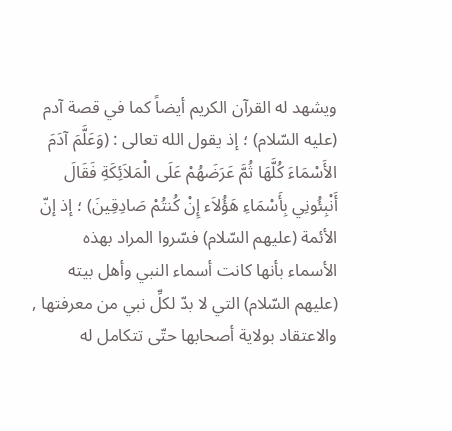ويشهد له القرآن الكريم أيضاً كما في قصة آدم (عليه السّلام) ؛ إذ يقول الله تعالى : (وَعَلَّمَ آدَمَ الأَسْمَاءَ كُلَّهَا ثُمَّ عَرَضَهُمْ عَلَى الْمَلاَئِكَةِ فَقَالَ أَنْبِئُونِي بِأَسْمَاءِ هَؤُلاَء إِنْ كُنتُمْ صَادِقِينَ) ؛ إذ إنّ الأئمة (عليهم السّلام) فسّروا المراد بهذه الأسماء بأنها كانت أسماء النبي وأهل بيته (عليهم السّلام) التي لا بدّ لكلِّ نبي من معرفتها , والاعتقاد بولاية أصحابها حتّى تتكامل له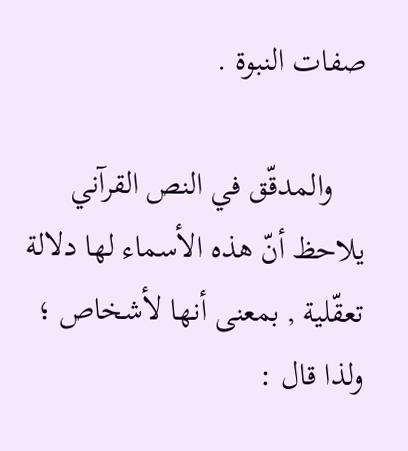صفات النبوة .

    والمدقّق في النص القرآني يلاحظ أنّ هذه الأسماء لها دلالة تعقّلية , بمعنى أنها لأشخاص ؛ ولذا قال :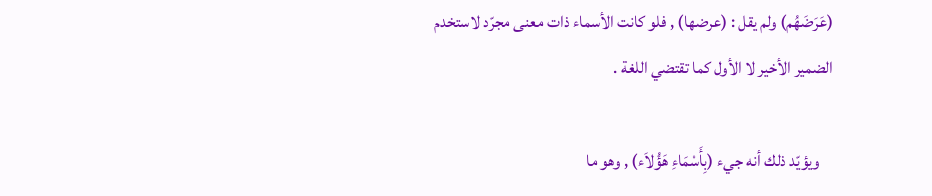(عَرَضَهُم) ولم يقل : (عرضها) , فلو كانت الأسماء ذات معنى مجرّد لاستخدم الضمير الأخير لا الأول كما تقتضي اللغة .

    ويؤيّد ذلك أنه جيء (بِأَسْمَاءِ هَؤُلاَء) , وهو ما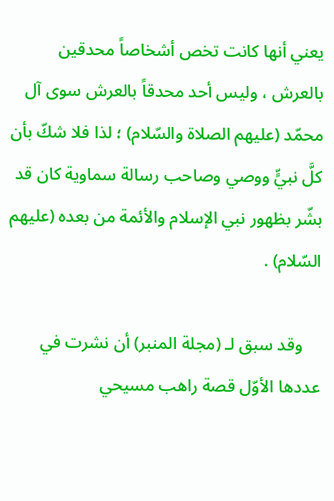يعني أنها كانت تخص أشخاصاً محدقين بالعرش ، وليس أحد محدقاً بالعرش سوى آل محمّد (عليهم الصلاة والسّلام) ؛ لذا فلا شكّ بأن كلَّ نبيٍّ ووصي وصاحب رسالة سماوية كان قد بشّر بظهور نبي الإسلام والأئمة من بعده (عليهم السّلام) .

    وقد سبق لـ (مجلة المنبر) أن نشرت في عددها الأوّل قصة راهب مسيحي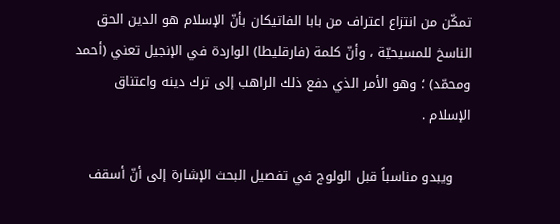تمكّن من انتزاع اعتراف من بابا الفاتيكان بأنّ الإسلام هو الدين الحق الناسخ للمسيحيّة ، وأنّ كلمة (فارقليطا) الواردة في الإنجيل تعني (أحمد ومحمّد) ؛ وهو الأمر الذي دفع ذلك الراهب إلى ترك دينه واعتناق الإسلام .

    ويبدو مناسباً قبل الولوج في تفصيل البحث الإشارة إلى أنّ أسقف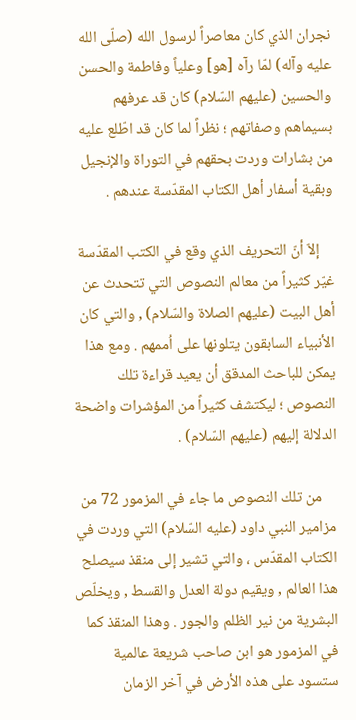نجران الذي كان معاصراً لرسول الله (صلّى الله عليه وآله) لمّا رآه [هو] وعلياً وفاطمة والحسن والحسين (عليهم السّلام) كان قد عرفهم بسيماهم وصفاتهم ؛ نظراً لما كان قد اطّلع عليه من بشارات وردت بحقهم في التوراة والإنجيل وبقية أسفار أهل الكتاب المقدّسة عندهم .

    إلاّ أنّ التحريف الذي وقع في الكتب المقدّسة غيّر كثيراً من معالم النصوص التي تتحدث عن أهل البيت (عليهم الصلاة والسّلام) , والتي كان الأنبياء السابقون يتلونها على اُممهم . ومع هذا يمكن للباحث المدقق أن يعيد قراءة تلك النصوص ؛ ليكتشف كثيراً من المؤشرات واضحة الدلالة إليهم (عليهم السّلام) .

    من تلك النصوص ما جاء في المزمور 72 من مزامير النبي داود (عليه السّلام) التي وردت في الكتاب المقدّس ، والتي تشير إلى منقذ سيصلح هذا العالم , ويقيم دولة العدل والقسط , ويخلّص البشرية من نير الظلم والجور . وهذا المنقذ كما في المزمور هو ابن صاحب شريعة عالمية ستسود على هذه الأرض في آخر الزمان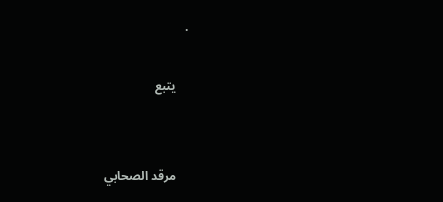.

    يتبع


    مرقد الصحابي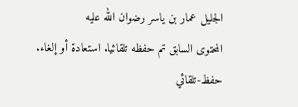الجليل عمار بن ياسر رضوان الله عليه
المحتوى السابق تم حفظه تلقائيا. استعادة أو إلغاء.
حفظ-تلقائي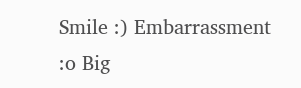Smile :) Embarrassment :o Big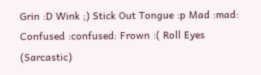Grin :D Wink ;) Stick Out Tongue :p Mad :mad: Confused :confused: Frown :( Roll Eyes (Sarcastic)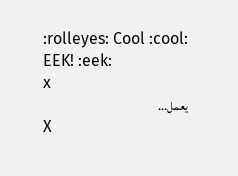:rolleyes: Cool :cool: EEK! :eek:
x
يعمل...
X